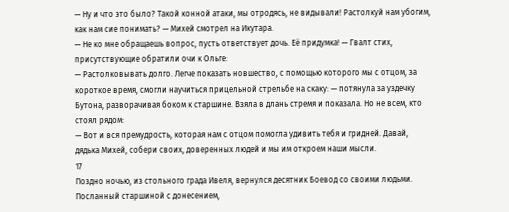— Ну и что это было? Такой конной атаки, мы отродясь, не видывали! Растолкуй нам убогим, как нам сие понимать? — Михей смотрел на Икутара.
— Не ко мне обращаешь вопрос, пусть ответствует дочь. Её придумка! — Гвалт стих, присутствующие обратили очи к Ольге:
— Растолковывать долго. Легче показать новшество, с помощью которого мы с отцом, за короткое время, смогли научиться прицельной стрельбе на скаку: — потянула за уздечку Бутона, разворачивая боком к старшине. Взяла в длань стремя и показала. Но не всем, кто стоял рядом:
— Вот и вся премудрость, которая нам с отцом помогла удивить тебя и гридней. Давай, дядька Михей, собери своих, доверенных людей и мы им откроем наши мысли.
17
Поздно ночью, из стольного града Ивеля, вернулся десятник Боевод со своими людьми. Посланный старшиной с донесением,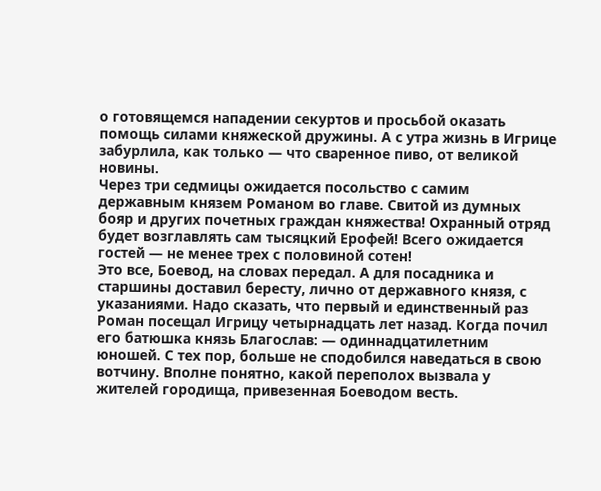о готовящемся нападении секуртов и просьбой оказать помощь силами княжеской дружины. А с утра жизнь в Игрице забурлила, как только — что сваренное пиво, от великой новины.
Через три седмицы ожидается посольство с самим державным князем Романом во главе. Свитой из думных бояр и других почетных граждан княжества! Охранный отряд будет возглавлять сам тысяцкий Ерофей! Всего ожидается гостей — не менее трех с половиной сотен!
Это все, Боевод, на словах передал. А для посадника и старшины доставил бересту, лично от державного князя, с указаниями. Надо сказать, что первый и единственный раз Роман посещал Игрицу четырнадцать лет назад. Когда почил его батюшка князь Благослав: — одиннадцатилетним юношей. С тех пор, больше не сподобился наведаться в свою вотчину. Вполне понятно, какой переполох вызвала у жителей городища, привезенная Боеводом весть.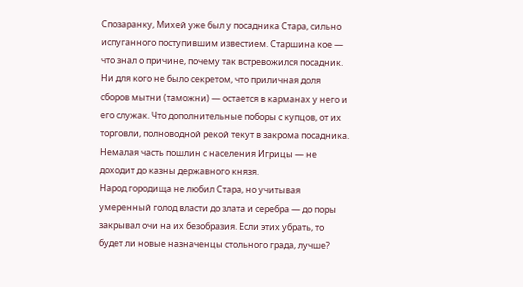Спозаранку, Михей уже был у посадника Стара, сильно испуганного поступившим известием. Старшина кое — что знал о причине, почему так встревожился посадник. Ни для кого не было секретом, что приличная доля сборов мытни (таможни) — остается в карманах у него и его служак. Что дополнительные поборы с купцов, от их торговли, полноводной рекой текут в закрома посадника. Немалая часть пошлин с населения Игрицы — не доходит до казны державного князя.
Народ городища не любил Стара, но учитывая умеренный голод власти до злата и серебра — до поры закрывал очи на их безобразия. Если этих убрать, то будет ли новые назначенцы стольного града, лучше?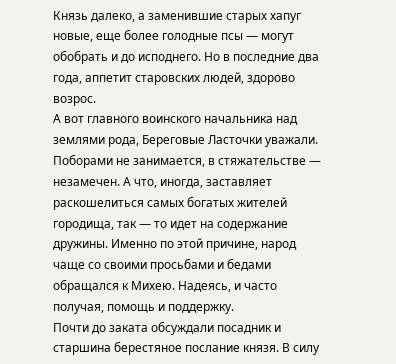Князь далеко, а заменившие старых хапуг новые, еще более голодные псы — могут обобрать и до исподнего. Но в последние два года, аппетит старовских людей, здорово возрос.
А вот главного воинского начальника над землями рода, Береговые Ласточки уважали. Поборами не занимается, в стяжательстве — незамечен. А что, иногда, заставляет раскошелиться самых богатых жителей городища, так — то идет на содержание дружины. Именно по этой причине, народ чаще со своими просьбами и бедами обращался к Михею. Надеясь, и часто получая, помощь и поддержку.
Почти до заката обсуждали посадник и старшина берестяное послание князя. В силу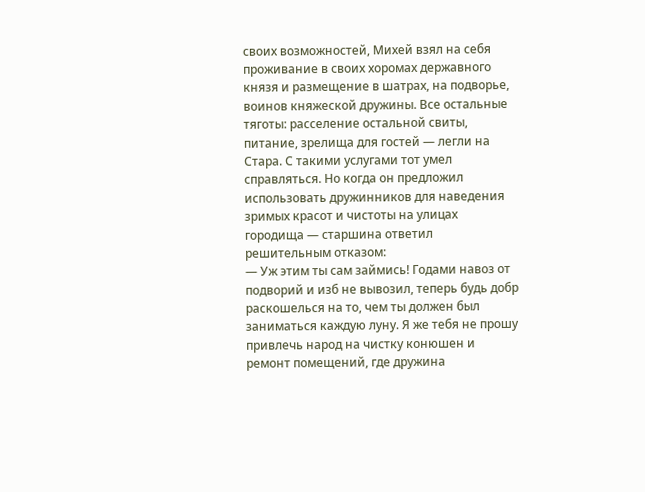своих возможностей, Михей взял на себя проживание в своих хоромах державного князя и размещение в шатрах, на подворье, воинов княжеской дружины. Все остальные тяготы: расселение остальной свиты, питание, зрелища для гостей — легли на Стара. С такими услугами тот умел справляться. Но когда он предложил использовать дружинников для наведения зримых красот и чистоты на улицах городища — старшина ответил решительным отказом:
— Уж этим ты сам займись! Годами навоз от подворий и изб не вывозил, теперь будь добр раскошелься на то, чем ты должен был заниматься каждую луну. Я же тебя не прошу привлечь народ на чистку конюшен и ремонт помещений, где дружина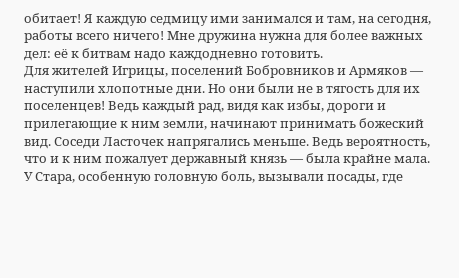обитает! Я каждую седмицу ими занимался и там, на сегодня, работы всего ничего! Мне дружина нужна для более важных дел: её к битвам надо каждодневно готовить.
Для жителей Игрицы, поселений Бобровников и Армяков — наступили хлопотные дни. Но они были не в тягость для их поселенцев! Ведь каждый рад, видя как избы, дороги и прилегающие к ним земли, начинают принимать божеский вид. Соседи Ласточек напрягались меньше. Ведь вероятность, что и к ним пожалует державный князь — была крайне мала.
У Стара, особенную головную боль, вызывали посады, где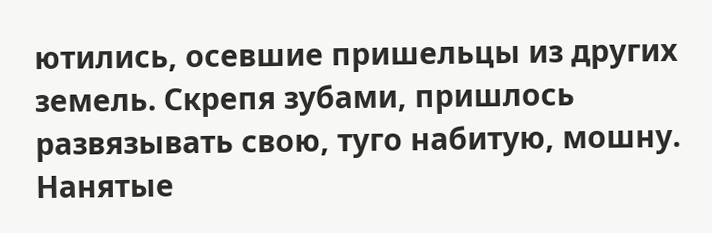ютились, осевшие пришельцы из других земель. Скрепя зубами, пришлось развязывать свою, туго набитую, мошну. Нанятые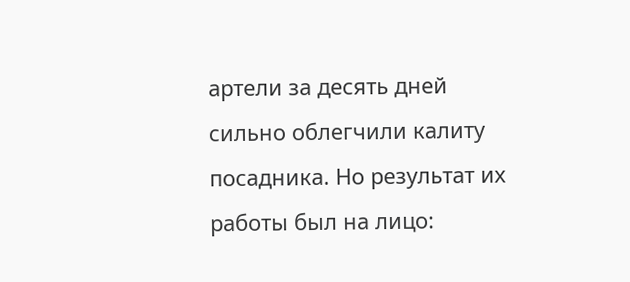артели за десять дней сильно облегчили калиту посадника. Но результат их работы был на лицо: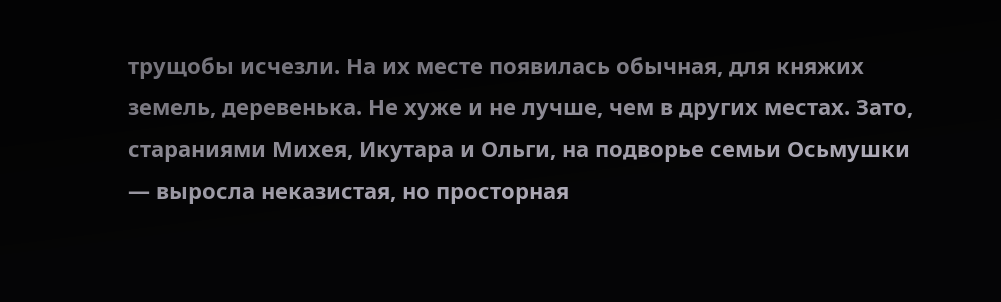трущобы исчезли. На их месте появилась обычная, для княжих земель, деревенька. Не хуже и не лучше, чем в других местах. Зато, стараниями Михея, Икутара и Ольги, на подворье семьи Осьмушки — выросла неказистая, но просторная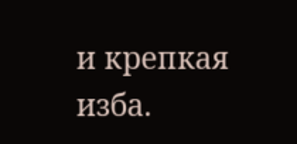и крепкая изба.